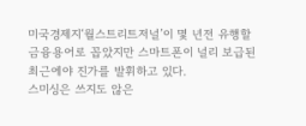미국경제지‘월스트리트저널’이 몇 년전 유행할 금융용어로 꼽았지만 스마트폰이 널리 보급된 최근에야 진가를 발휘하고 있다.
스미싱은 쓰지도 않은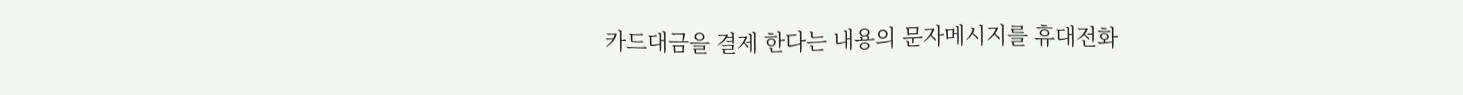카드대금을 결제 한다는 내용의 문자메시지를 휴대전화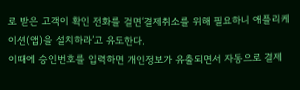로 받은 고객이 확인 전화를 걸면‘결제취소를 위해 필요하니 애플리케이션(앱)을 설치하라’고 유도한다.
이때에 승인번호를 입력하면 개인정보가 유출되면서 자동으로 결제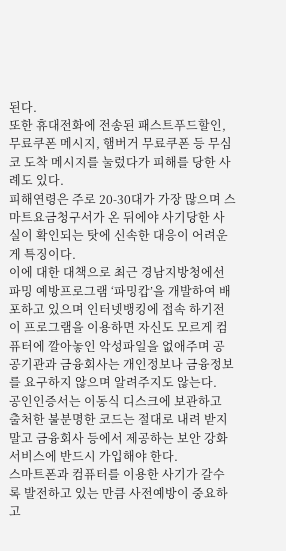된다.
또한 휴대전화에 전송된 패스트푸드할인, 무료쿠폰 메시지, 햄버거 무료쿠폰 등 무심코 도착 메시지를 눌렀다가 피해를 당한 사례도 있다.
피해연령은 주로 20-30대가 가장 많으며 스마트요금청구서가 온 뒤에야 사기당한 사실이 확인되는 탓에 신속한 대응이 어려운게 특징이다.
이에 대한 대책으로 최근 경남지방청에선 파밍 예방프로그램 ‘파밍캅’을 개발하여 배포하고 있으며 인터넷뱅킹에 접속 하기전 이 프로그램을 이용하면 자신도 모르게 컴퓨터에 깔아놓인 악성파일을 없애주며 공공기관과 금융회사는 개인정보나 금융정보를 요구하지 않으며 알려주지도 않는다.
공인인증서는 이동식 디스크에 보관하고 출처한 불분명한 코드는 절대로 내려 받지 말고 금융회사 등에서 제공하는 보안 강화서비스에 반드시 가입해야 한다.
스마트폰과 컴퓨터를 이용한 사기가 갈수록 발전하고 있는 만큼 사전예방이 중요하고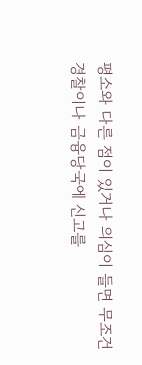평소와 다른 점이 있거나 의심이 들면 무조건 경찰이나 금융당국에 신고를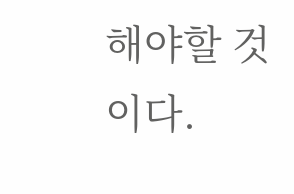해야할 것이다.